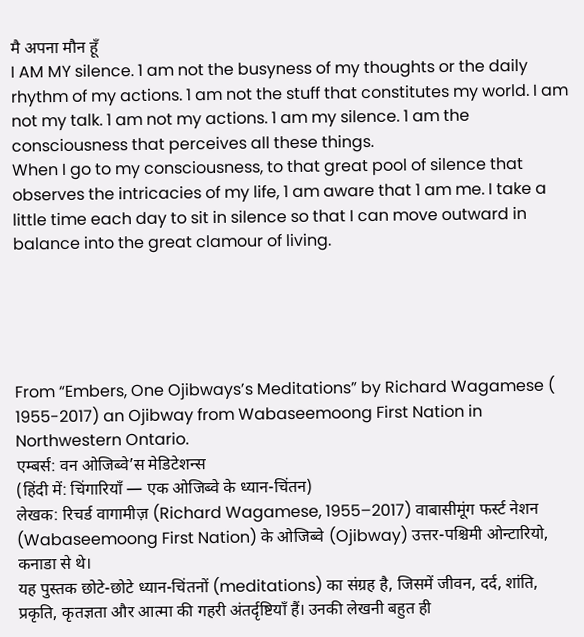मै अपना मौन हूँ
I AM MY silence. 1 am not the busyness of my thoughts or the daily rhythm of my actions. 1 am not the stuff that constitutes my world. I am not my talk. 1 am not my actions. 1 am my silence. 1 am the consciousness that perceives all these things.
When I go to my consciousness, to that great pool of silence that observes the intricacies of my life, 1 am aware that 1 am me. I take a little time each day to sit in silence so that I can move outward in balance into the great clamour of living.





From “Embers, One Ojibways’s Meditations” by Richard Wagamese ( 1955-2017) an Ojibway from Wabaseemoong First Nation in Northwestern Ontario.
एम्बर्स: वन ओजिब्वे’स मेडिटेशन्स
(हिंदी में: चिंगारियाँ — एक ओजिब्वे के ध्यान-चिंतन)
लेखक: रिचर्ड वागामीज़ (Richard Wagamese, 1955–2017) वाबासीमूंग फर्स्ट नेशन (Wabaseemoong First Nation) के ओजिब्वे (Ojibway) उत्तर-पश्चिमी ओन्टारियो, कनाडा से थे।
यह पुस्तक छोटे-छोटे ध्यान-चिंतनों (meditations) का संग्रह है, जिसमें जीवन, दर्द, शांति, प्रकृति, कृतज्ञता और आत्मा की गहरी अंतर्दृष्टियाँ हैं। उनकी लेखनी बहुत ही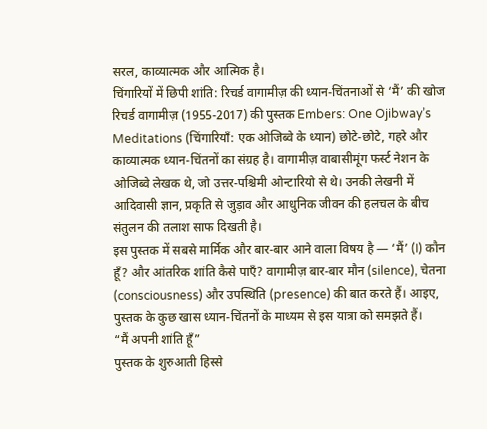सरल, काव्यात्मक और आत्मिक है।
चिंगारियों में छिपी शांति: रिचर्ड वागामीज़ की ध्यान-चिंतनाओं से ‘मैं’ की खोज
रिचर्ड वागामीज़ (1955-2017) की पुस्तक Embers: One Ojibway’s Meditations (चिंगारियाँ: एक ओजिब्वे के ध्यान) छोटे-छोटे, गहरे और काव्यात्मक ध्यान-चिंतनों का संग्रह है। वागामीज़ वाबासीमूंग फर्स्ट नेशन के ओजिब्वे लेखक थे, जो उत्तर-पश्चिमी ओन्टारियो से थे। उनकी लेखनी में आदिवासी ज्ञान, प्रकृति से जुड़ाव और आधुनिक जीवन की हलचल के बीच संतुलन की तलाश साफ दिखती है।
इस पुस्तक में सबसे मार्मिक और बार-बार आने वाला विषय है — ‘मैं’ (I) कौन हूँ? और आंतरिक शांति कैसे पाएँ? वागामीज़ बार-बार मौन (silence), चेतना (consciousness) और उपस्थिति (presence) की बात करते हैं। आइए, पुस्तक के कुछ खास ध्यान-चिंतनों के माध्यम से इस यात्रा को समझते हैं।
“मैं अपनी शांति हूँ”
पुस्तक के शुरुआती हिस्से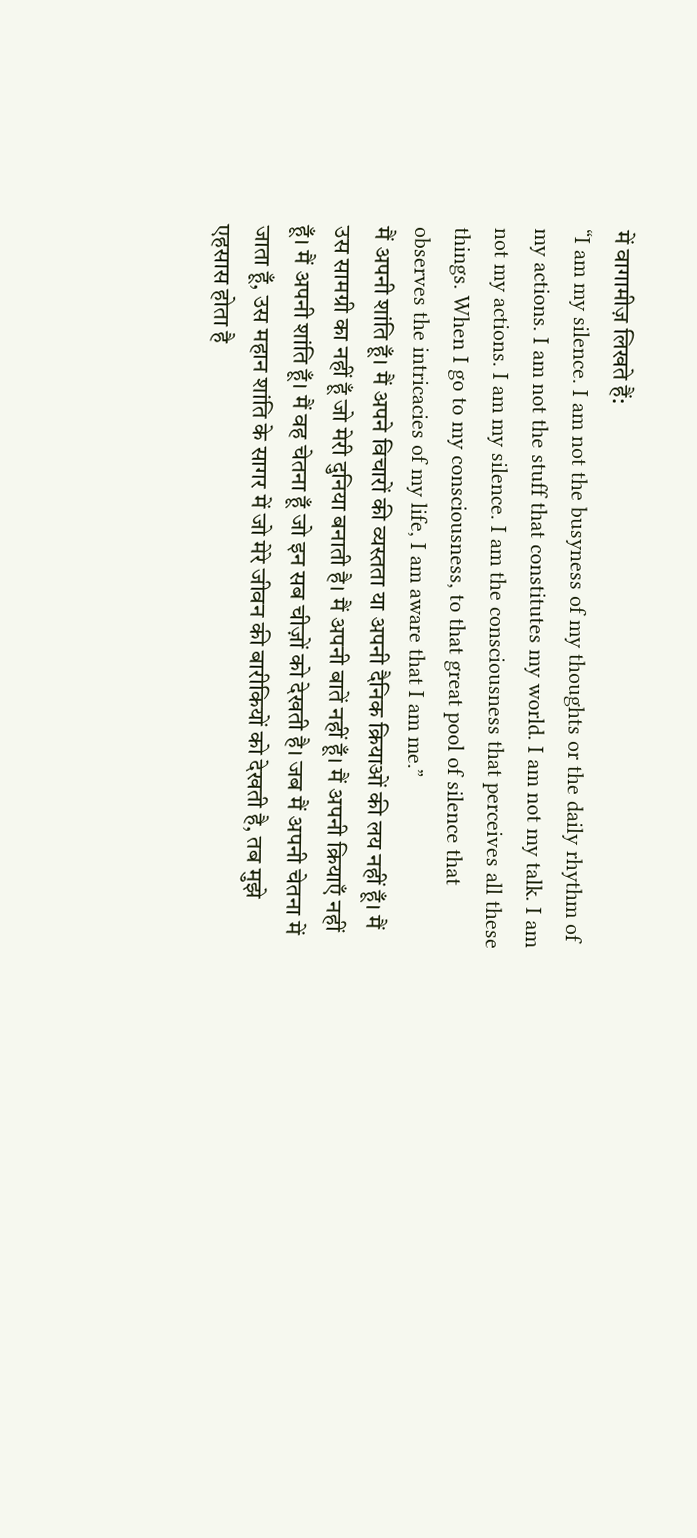में वागामीज़ लिखते हैं:
“I am my silence. I am not the busyness of my thoughts or the daily rhythm of my actions. I am not the stuff that constitutes my world. I am not my talk. I am not my actions. I am my silence. I am the consciousness that perceives all these things. When I go to my consciousness, to that great pool of silence that observes the intricacies of my life, I am aware that I am me.”
मैं अपनी शांति हूँ। मैं अपने विचारों की व्यस्तता या अपनी दैनिक क्रियाओं की लय नहीं हूँ। मैं उस सामग्री का नहीं हूँ जो मेरी दुनिया बनाती है। मैं अपनी बातें नहीं हूँ। मैं अपनी क्रियाएँ नहीं हूँ। मैं अपनी शांति हूँ। मैं वह चेतना हूँ जो इन सब चीज़ों को देखती है। जब मैं अपनी चेतना में जाता हूँ, उस महान शांति के सागर में जो मेरे जीवन की बारीकियों को देखती है, तब मुझे एहसास होता है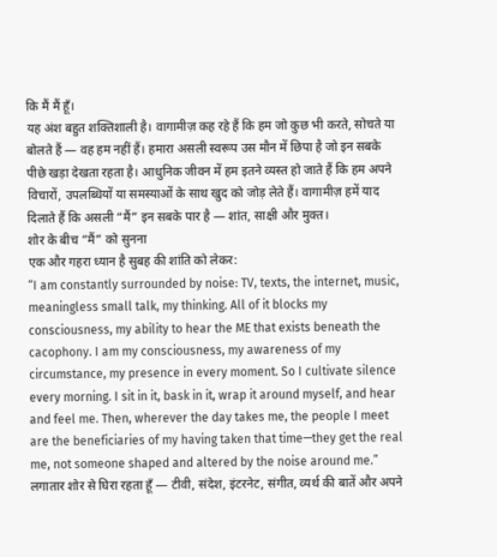कि मैं मैं हूँ।
यह अंश बहुत शक्तिशाली है। वागामीज़ कह रहे हैं कि हम जो कुछ भी करते, सोचते या बोलते हैं — वह हम नहीं हैं। हमारा असली स्वरूप उस मौन में छिपा है जो इन सबके पीछे खड़ा देखता रहता है। आधुनिक जीवन में हम इतने व्यस्त हो जाते हैं कि हम अपने विचारों, उपलब्धियों या समस्याओं के साथ खुद को जोड़ लेते हैं। वागामीज़ हमें याद दिलाते हैं कि असली “मैं” इन सबके पार है — शांत, साक्षी और मुक्त।
शोर के बीच “मैं” को सुनना
एक और गहरा ध्यान है सुबह की शांति को लेकर:
“I am constantly surrounded by noise: TV, texts, the internet, music, meaningless small talk, my thinking. All of it blocks my consciousness, my ability to hear the ME that exists beneath the cacophony. I am my consciousness, my awareness of my circumstance, my presence in every moment. So I cultivate silence every morning. I sit in it, bask in it, wrap it around myself, and hear and feel me. Then, wherever the day takes me, the people I meet are the beneficiaries of my having taken that time—they get the real me, not someone shaped and altered by the noise around me.”
लगातार शोर से घिरा रहता हूँ — टीवी, संदेश, इंटरनेट, संगीत, व्यर्थ की बातें और अपने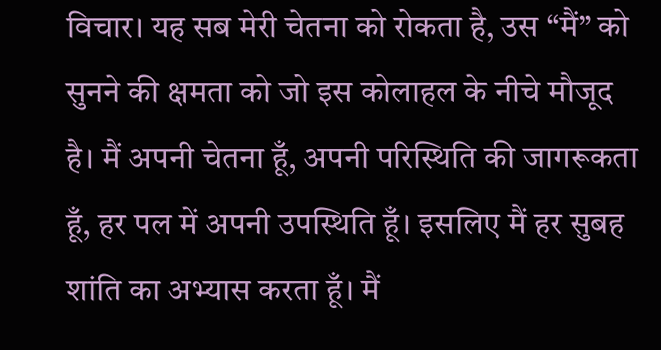विचार। यह सब मेरी चेतना को रोकता है, उस “मैं” को सुनने की क्षमता को जो इस कोलाहल के नीचे मौजूद है। मैं अपनी चेतना हूँ, अपनी परिस्थिति की जागरूकता हूँ, हर पल में अपनी उपस्थिति हूँ। इसलिए मैं हर सुबह शांति का अभ्यास करता हूँ। मैं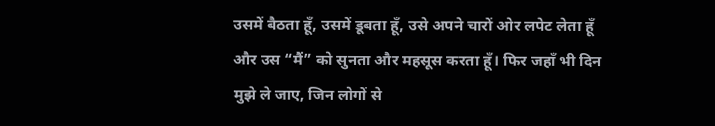उसमें बैठता हूँ, उसमें डूबता हूँ, उसे अपने चारों ओर लपेट लेता हूँ और उस “मैं” को सुनता और महसूस करता हूँ। फिर जहाँ भी दिन मुझे ले जाए, जिन लोगों से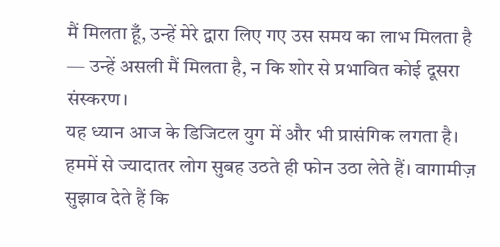मैं मिलता हूँ, उन्हें मेरे द्वारा लिए गए उस समय का लाभ मिलता है — उन्हें असली मैं मिलता है, न कि शोर से प्रभावित कोई दूसरा संस्करण।
यह ध्यान आज के डिजिटल युग में और भी प्रासंगिक लगता है। हममें से ज्यादातर लोग सुबह उठते ही फोन उठा लेते हैं। वागामीज़ सुझाव देते हैं कि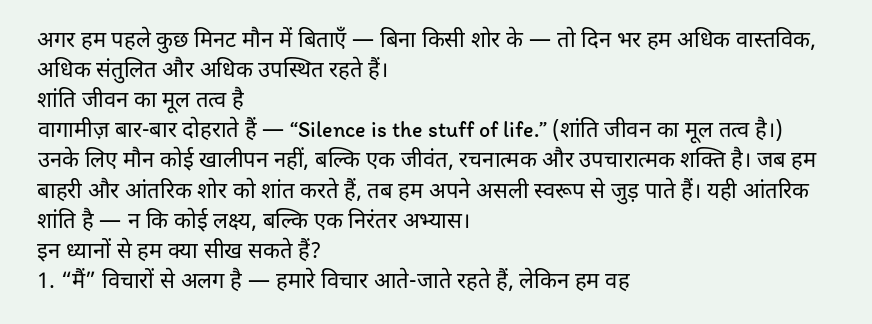अगर हम पहले कुछ मिनट मौन में बिताएँ — बिना किसी शोर के — तो दिन भर हम अधिक वास्तविक, अधिक संतुलित और अधिक उपस्थित रहते हैं।
शांति जीवन का मूल तत्व है
वागामीज़ बार-बार दोहराते हैं — “Silence is the stuff of life.” (शांति जीवन का मूल तत्व है।) उनके लिए मौन कोई खालीपन नहीं, बल्कि एक जीवंत, रचनात्मक और उपचारात्मक शक्ति है। जब हम बाहरी और आंतरिक शोर को शांत करते हैं, तब हम अपने असली स्वरूप से जुड़ पाते हैं। यही आंतरिक शांति है — न कि कोई लक्ष्य, बल्कि एक निरंतर अभ्यास।
इन ध्यानों से हम क्या सीख सकते हैं?
1. “मैं” विचारों से अलग है — हमारे विचार आते-जाते रहते हैं, लेकिन हम वह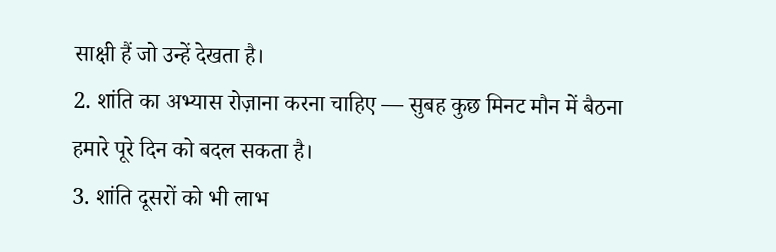साक्षी हैं जो उन्हें देखता है।
2. शांति का अभ्यास रोज़ाना करना चाहिए — सुबह कुछ मिनट मौन में बैठना हमारे पूरे दिन को बदल सकता है।
3. शांति दूसरों को भी लाभ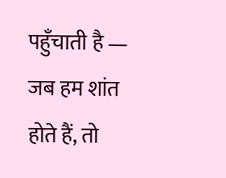पहुँचाती है — जब हम शांत होते हैं, तो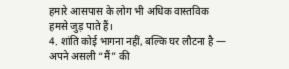हमारे आसपास के लोग भी अधिक वास्तविक हमसे जुड़ पाते हैं।
4. शांति कोई भागना नहीं, बल्कि घर लौटना है — अपने असली “मैं” की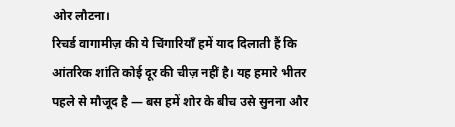ओर लौटना।
रिचर्ड वागामीज़ की ये चिंगारियाँ हमें याद दिलाती हैं कि आंतरिक शांति कोई दूर की चीज़ नहीं है। यह हमारे भीतर पहले से मौजूद है — बस हमें शोर के बीच उसे सुनना और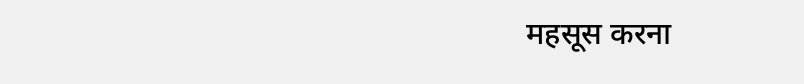महसूस करना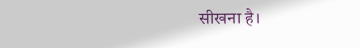सीखना है।